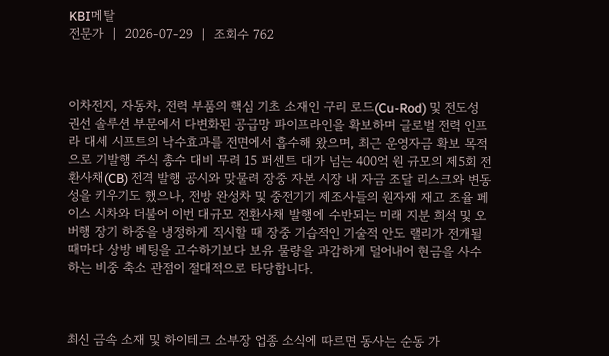KBI메탈
전문가  |  2026-07-29  |  조회수 762



이차전지, 자동차, 전력 부품의 핵심 기초 소재인 구리 로드(Cu-Rod) 및 전도성 권선 솔루션 부문에서 다변화된 공급망 파이프라인을 확보하며 글로벌 전력 인프라 대세 시프트의 낙수효과를 전면에서 흡수해 왔으며, 최근 운영자금 확보 목적으로 기발행 주식 총수 대비 무려 15 퍼센트 대가 넘는 400억 원 규모의 제5회 전환사채(CB) 전격 발행 공시와 맞물려 장중 자본 시장 내 자금 조달 리스크와 변동성을 키우기도 했으나, 전방 완성차 및 중전기기 제조사들의 원자재 재고 조율 페이스 시차와 더불어 이번 대규모 전환사채 발행에 수반되는 미래 지분 희석 및 오버행 장기 하중을 냉정하게 직시할 때 장중 기습적인 기술적 안도 랠리가 전개될 때마다 상방 베팅을 고수하기보다 보유 물량을 과감하게 덜어내어 현금을 사수하는 비중 축소 관점이 절대적으로 타당합니다.



최신 금속 소재 및 하이테크 소부장 업종 소식에 따르면 동사는 순동 가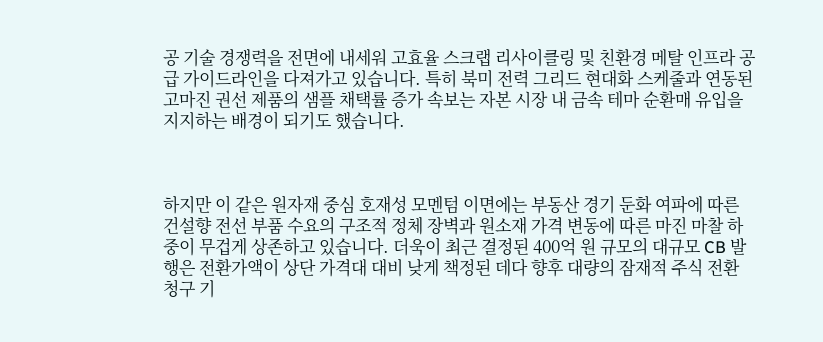공 기술 경쟁력을 전면에 내세워 고효율 스크랩 리사이클링 및 친환경 메탈 인프라 공급 가이드라인을 다져가고 있습니다. 특히 북미 전력 그리드 현대화 스케줄과 연동된 고마진 권선 제품의 샘플 채택률 증가 속보는 자본 시장 내 금속 테마 순환매 유입을 지지하는 배경이 되기도 했습니다.



하지만 이 같은 원자재 중심 호재성 모멘텀 이면에는 부동산 경기 둔화 여파에 따른 건설향 전선 부품 수요의 구조적 정체 장벽과 원소재 가격 변동에 따른 마진 마찰 하중이 무겁게 상존하고 있습니다. 더욱이 최근 결정된 400억 원 규모의 대규모 CB 발행은 전환가액이 상단 가격대 대비 낮게 책정된 데다 향후 대량의 잠재적 주식 전환 청구 기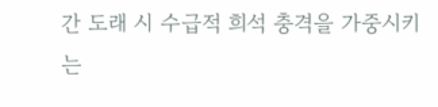간 도래 시 수급적 희석 충격을 가중시키는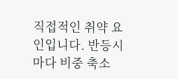직접적인 취약 요인입니다. 반등시마다 비중 축소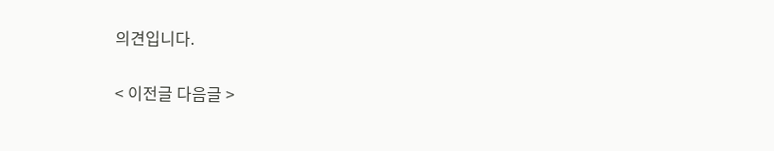의견입니다.

< 이전글 다음글 >